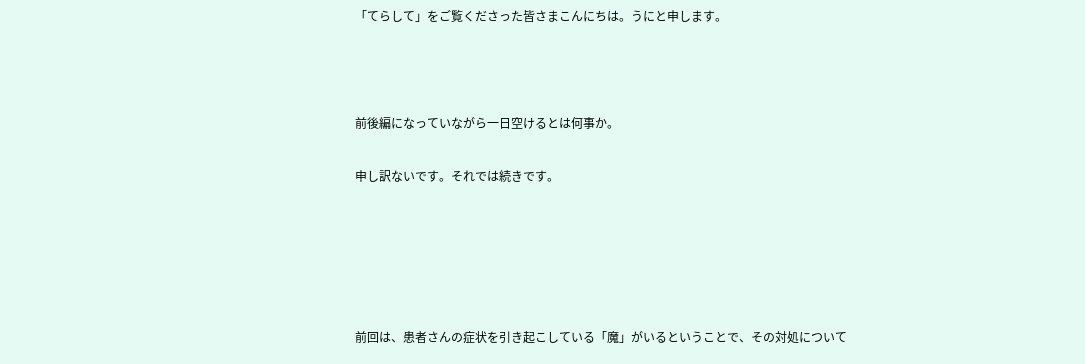「てらして」をご覧くださった皆さまこんにちは。うにと申します。



前後編になっていながら一日空けるとは何事か。

申し訳ないです。それでは続きです。





前回は、患者さんの症状を引き起こしている「魔」がいるということで、その対処について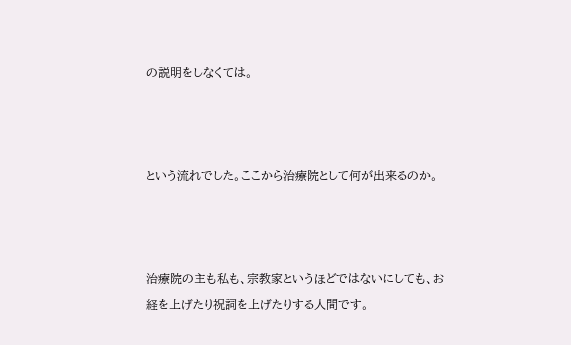の説明をしなくては。



という流れでした。ここから治療院として何が出来るのか。



治療院の主も私も、宗教家というほどではないにしても、お経を上げたり祝詞を上げたりする人間です。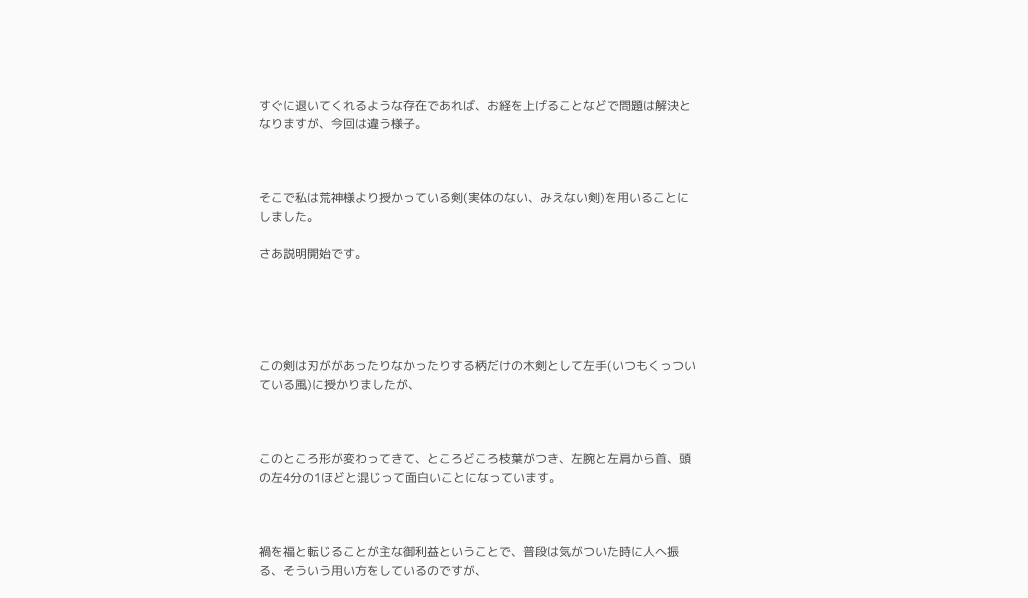すぐに退いてくれるような存在であれば、お経を上げることなどで問題は解決となりますが、今回は違う様子。



そこで私は荒神様より授かっている剣(実体のない、みえない剣)を用いることにしました。

さあ説明開始です。





この剣は刃ががあったりなかったりする柄だけの木剣として左手(いつもくっついている風)に授かりましたが、



このところ形が変わってきて、ところどころ枝葉がつき、左腕と左肩から首、頭の左4分の1ほどと混じって面白いことになっています。



禍を福と転じることが主な御利益ということで、普段は気がついた時に人へ振る、そういう用い方をしているのですが、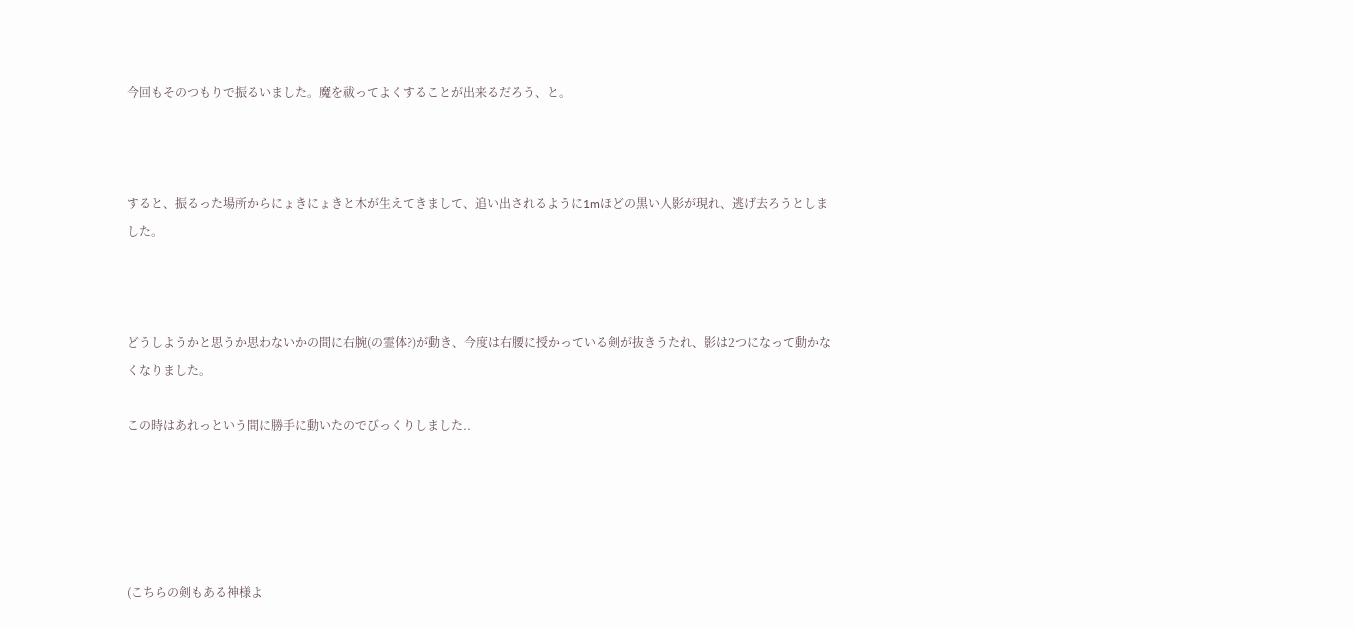今回もそのつもりで振るいました。魔を祓ってよくすることが出来るだろう、と。



すると、振るった場所からにょきにょきと木が生えてきまして、追い出されるように1mほどの黒い人影が現れ、逃げ去ろうとしました。



どうしようかと思うか思わないかの間に右腕(の霊体?)が動き、今度は右腰に授かっている剣が抜きうたれ、影は2つになって動かなくなりました。

この時はあれっという間に勝手に動いたのでびっくりしました..





(こちらの剣もある神様よ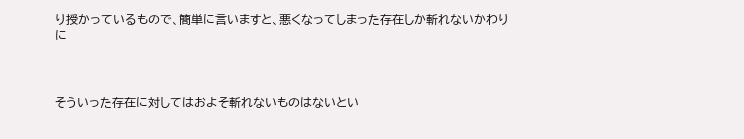り授かっているもので、簡単に言いますと、悪くなってしまった存在しか斬れないかわりに



そういった存在に対してはおよそ斬れないものはないとい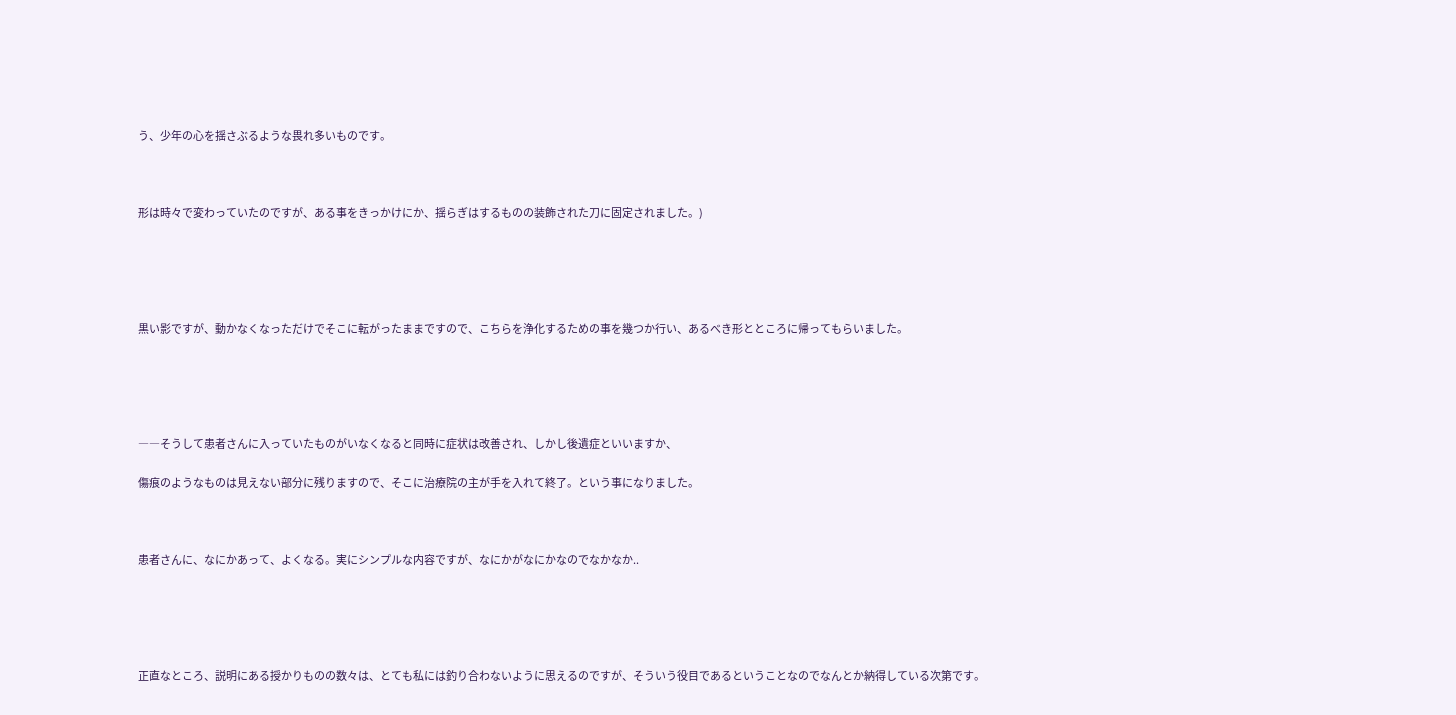う、少年の心を揺さぶるような畏れ多いものです。



形は時々で変わっていたのですが、ある事をきっかけにか、揺らぎはするものの装飾された刀に固定されました。)





黒い影ですが、動かなくなっただけでそこに転がったままですので、こちらを浄化するための事を幾つか行い、あるべき形とところに帰ってもらいました。





――そうして患者さんに入っていたものがいなくなると同時に症状は改善され、しかし後遺症といいますか、

傷痕のようなものは見えない部分に残りますので、そこに治療院の主が手を入れて終了。という事になりました。



患者さんに、なにかあって、よくなる。実にシンプルな内容ですが、なにかがなにかなのでなかなか..





正直なところ、説明にある授かりものの数々は、とても私には釣り合わないように思えるのですが、そういう役目であるということなのでなんとか納得している次第です。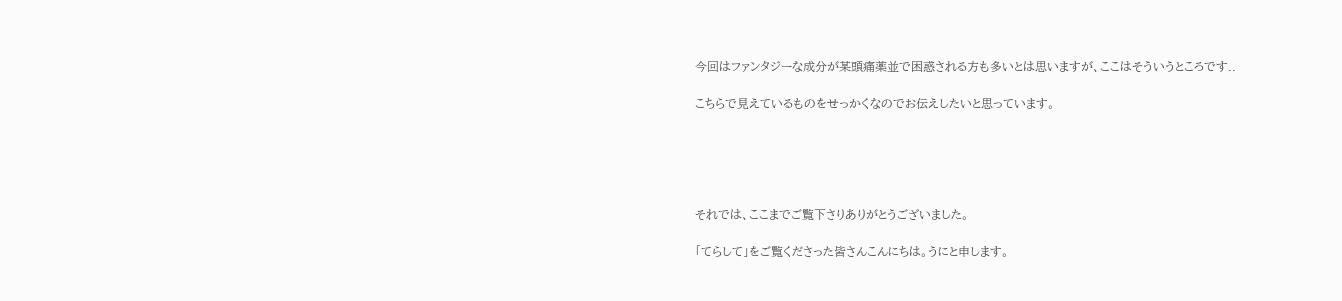今回はファンタジーな成分が某頭痛薬並で困惑される方も多いとは思いますが、ここはそういうところです..

こちらで見えているものをせっかくなのでお伝えしたいと思っています。





それでは、ここまでご覧下さりありがとうございました。

「てらして」をご覧くださった皆さんこんにちは。うにと申します。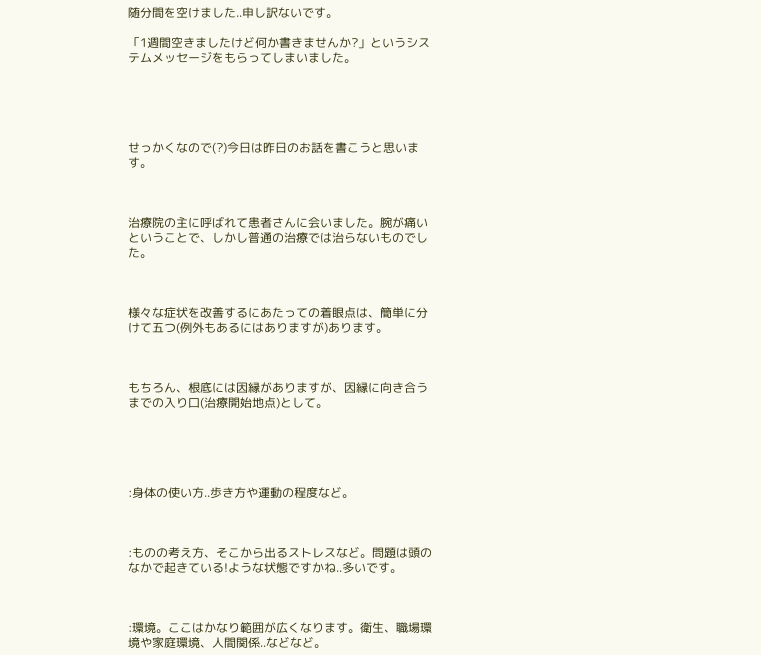随分間を空けました..申し訳ないです。

「1週間空きましたけど何か書きませんか?」というシステムメッセージをもらってしまいました。





せっかくなので(?)今日は昨日のお話を書こうと思います。



治療院の主に呼ばれて患者さんに会いました。腕が痛いということで、しかし普通の治療では治らないものでした。



様々な症状を改善するにあたっての着眼点は、簡単に分けて五つ(例外もあるにはありますが)あります。



もちろん、根底には因縁がありますが、因縁に向き合うまでの入り口(治療開始地点)として。





:身体の使い方..歩き方や運動の程度など。



:ものの考え方、そこから出るストレスなど。問題は頭のなかで起きている!ような状態ですかね..多いです。



:環境。ここはかなり範囲が広くなります。衛生、職場環境や家庭環境、人間関係..などなど。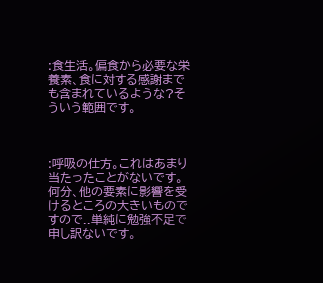:食生活。偏食から必要な栄養素、食に対する感謝までも含まれているような?そういう範囲です。



:呼吸の仕方。これはあまり当たったことがないです。何分、他の要素に影響を受けるところの大きいものですので..単純に勉強不足で申し訳ないです。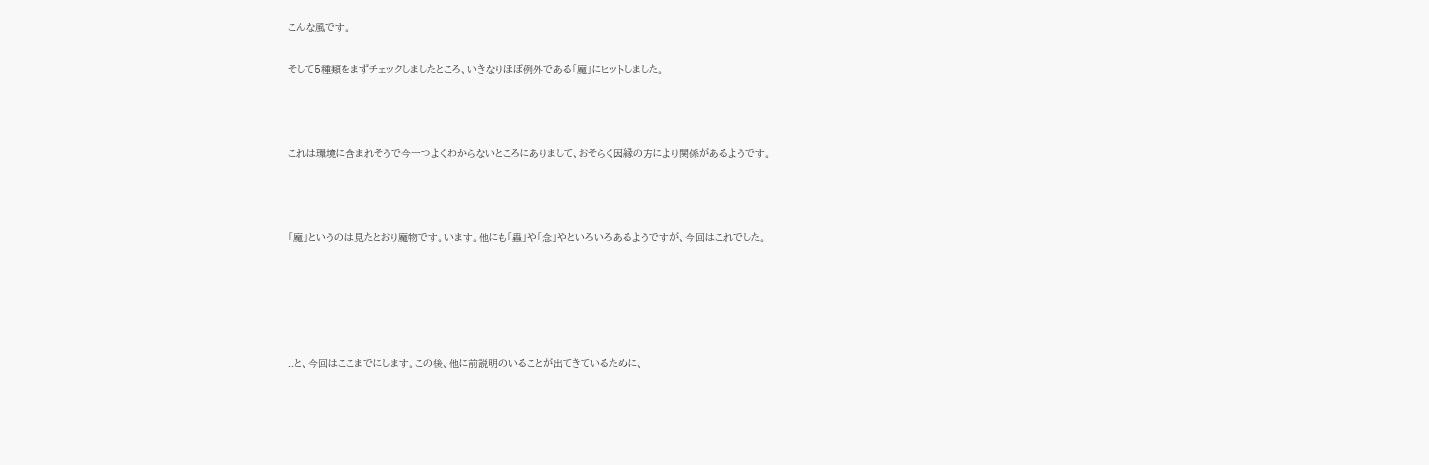こんな風です。

そして5種類をまずチェックしましたところ、いきなりほぼ例外である「魔」にヒットしました。



これは環境に含まれそうで今一つよくわからないところにありまして、おそらく因縁の方により関係があるようです。



「魔」というのは見たとおり魔物です。います。他にも「蟲」や「念」やといろいろあるようですが、今回はこれでした。





..と、今回はここまでにします。この後、他に前説明のいることが出てきているために、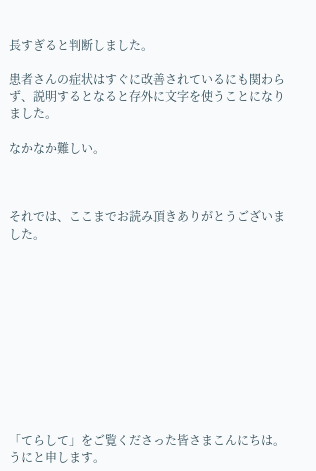長すぎると判断しました。

患者さんの症状はすぐに改善されているにも関わらず、説明するとなると存外に文字を使うことになりました。

なかなか難しい。



それでは、ここまでお読み頂きありがとうございました。











「てらして」をご覧くださった皆さまこんにちは。うにと申します。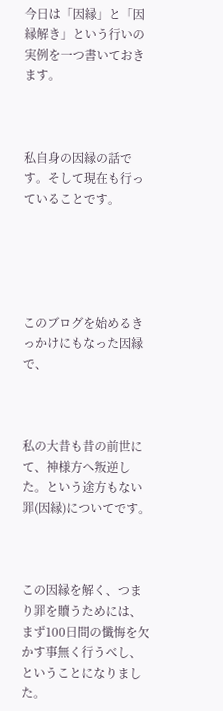今日は「因縁」と「因縁解き」という行いの実例を一つ書いておきます。



私自身の因縁の話です。そして現在も行っていることです。





このブログを始めるきっかけにもなった因縁で、



私の大昔も昔の前世にて、神様方へ叛逆した。という途方もない罪(因縁)についてです。



この因縁を解く、つまり罪を贖うためには、まず100日間の懺悔を欠かす事無く行うべし、ということになりました。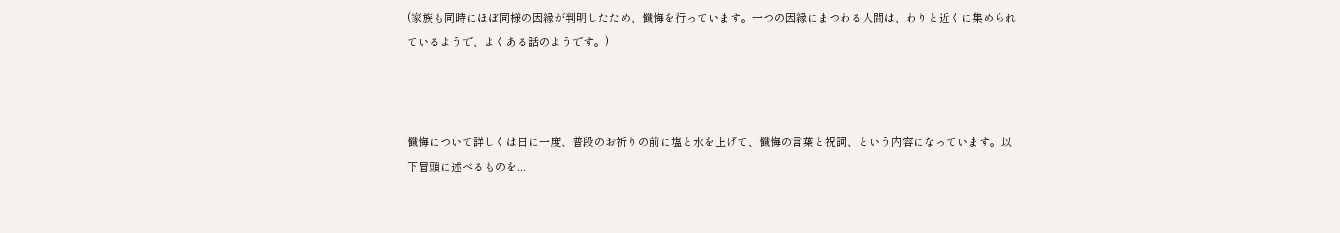(家族も同時にほぼ同様の因縁が判明したため、懺悔を行っています。一つの因縁にまつわる人間は、わりと近くに集められているようで、よくある話のようです。)



懺悔について詳しくは日に一度、普段のお祈りの前に塩と水を上げて、懺悔の言葉と祝詞、という内容になっています。以下冒頭に述べるものを...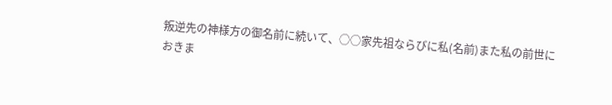叛逆先の神様方の御名前に続いて、○○家先祖ならびに私(名前)また私の前世におきま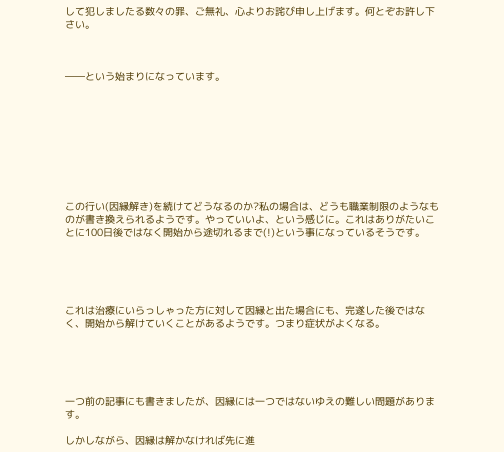して犯しましたる数々の罪、ご無礼、心よりお詫び申し上げます。何とぞお許し下さい。



――という始まりになっています。









この行い(因縁解き)を続けてどうなるのか?私の場合は、どうも職業制限のようなものが書き換えられるようです。やっていいよ、という感じに。これはありがたいことに100日後ではなく開始から途切れるまで(!)という事になっているそうです。





これは治療にいらっしゃった方に対して因縁と出た場合にも、完遂した後ではなく、開始から解けていくことがあるようです。つまり症状がよくなる。





一つ前の記事にも書きましたが、因縁には一つではないゆえの難しい問題があります。

しかしながら、因縁は解かなければ先に進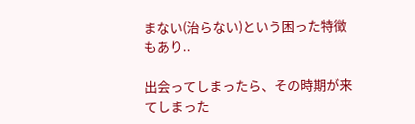まない(治らない)という困った特徴もあり..

出会ってしまったら、その時期が来てしまった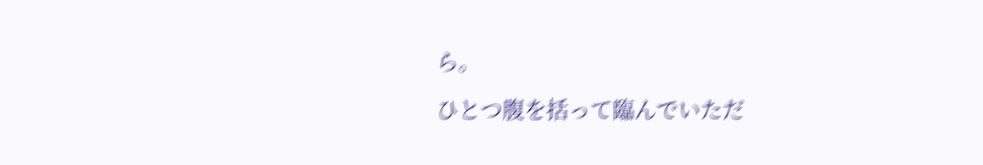ら。

ひとつ腹を括って臨んでいただ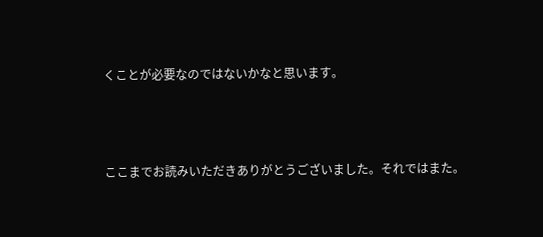くことが必要なのではないかなと思います。



ここまでお読みいただきありがとうございました。それではまた。